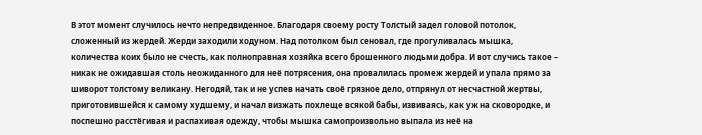В этот момент случилось нечто непредвиденное. Благодаря своему росту Толстый задел головой потолок, сложенный из жердей. Жерди заходили ходуном. Над потолком был сеновал, где прогуливалась мышка, количества коих было не счесть, как полноправная хозяйка всего брошенного людьми добра. И вот случись такое – никак не ожидавшая столь неожиданного для неё потрясения, она провалилась промеж жердей и упала прямо за шиворот толстому великану. Негодяй, так и не успев начать своё грязное дело, отпрянул от несчастной жертвы, приготовившейся к самому худшему, и начал визжать похлеще всякой бабы, извиваясь, как уж на сковородке, и поспешно расстёгивая и распахивая одежду, чтобы мышка самопроизвольно выпала из неё на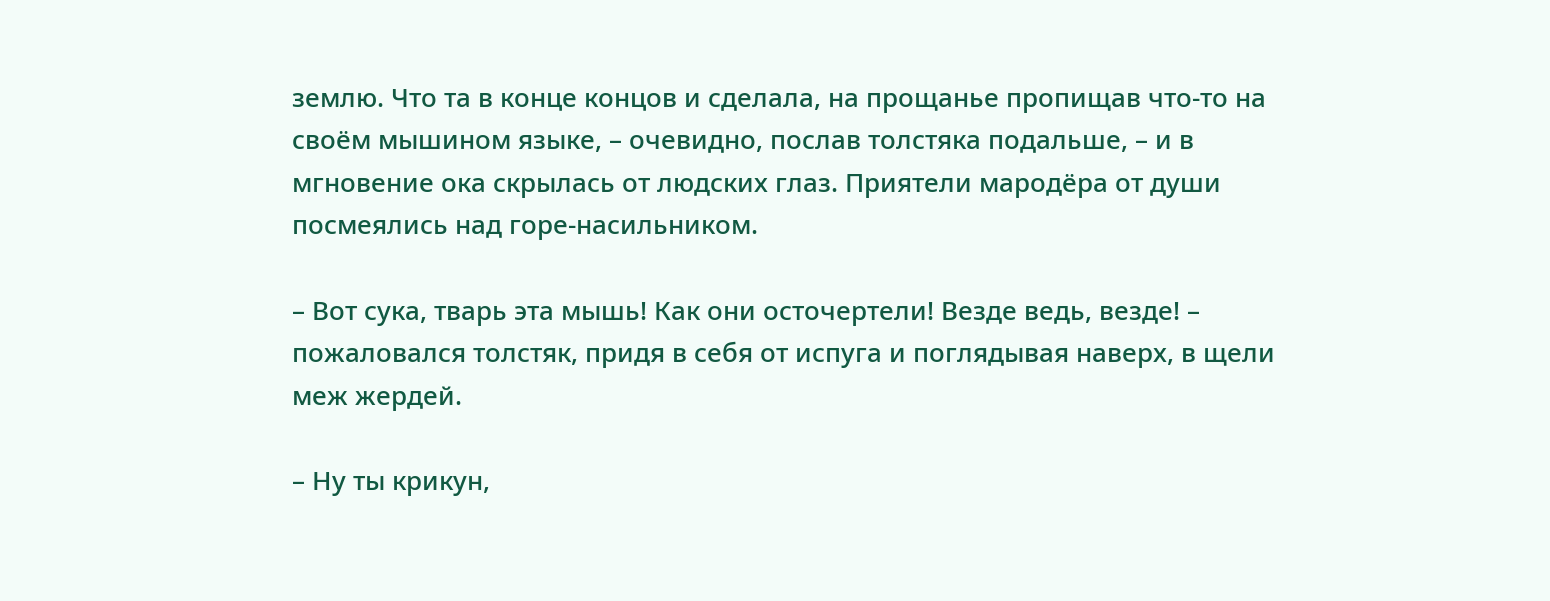землю. Что та в конце концов и сделала, на прощанье пропищав что-то на своём мышином языке, – очевидно, послав толстяка подальше, – и в мгновение ока скрылась от людских глаз. Приятели мародёра от души посмеялись над горе-насильником.

– Вот сука, тварь эта мышь! Как они осточертели! Везде ведь, везде! – пожаловался толстяк, придя в себя от испуга и поглядывая наверх, в щели меж жердей.

– Ну ты крикун,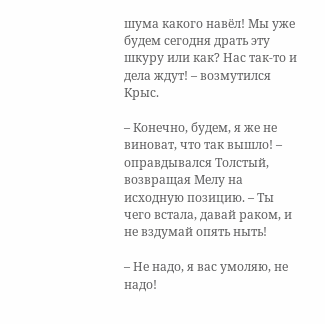шума какого навёл! Мы уже будем сегодня драть эту шкуру или как? Нас так-то и дела ждут! – возмутился Крыс.

– Конечно, будем, я же не виноват, что так вышло! – оправдывался Толстый, возвращая Мелу на исходную позицию. – Ты чего встала, давай раком, и не вздумай опять ныть!

– Не надо, я вас умоляю, не надо!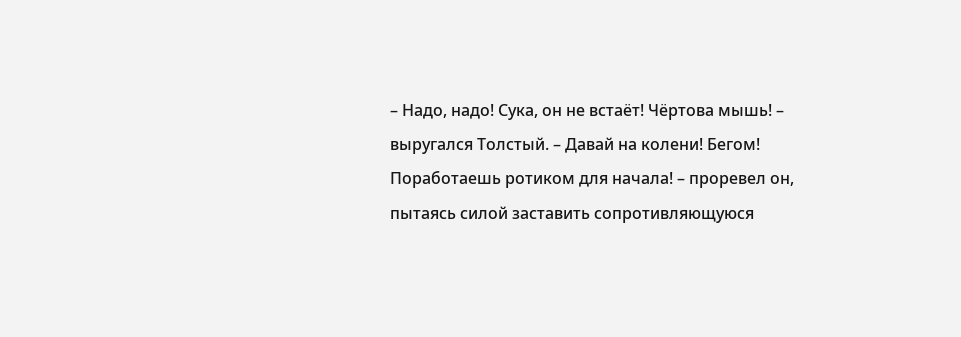– Надо, надо! Сука, он не встаёт! Чёртова мышь! – выругался Толстый. – Давай на колени! Бегом! Поработаешь ротиком для начала! – проревел он, пытаясь силой заставить сопротивляющуюся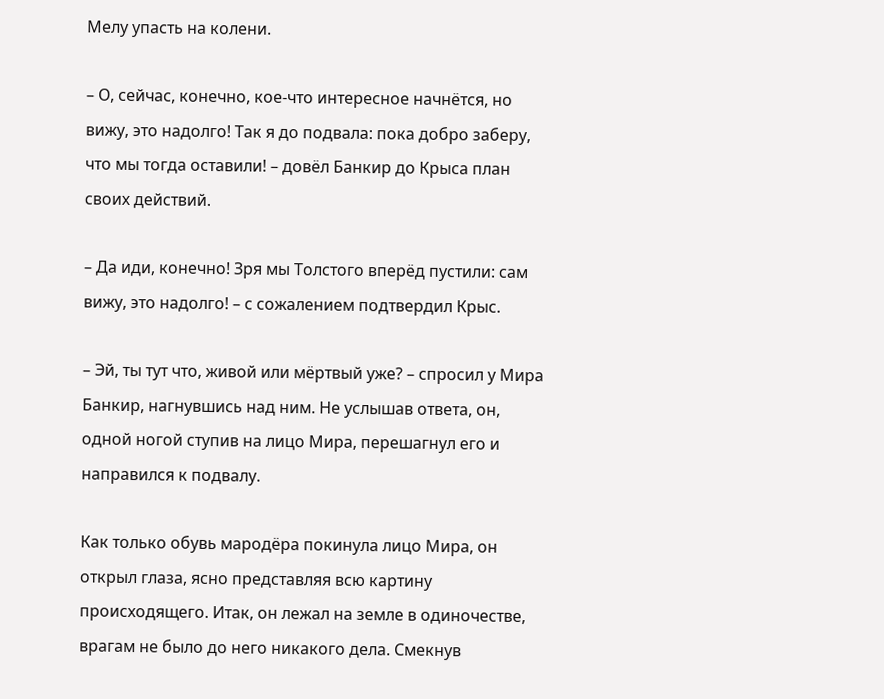Мелу упасть на колени.

– О, сейчас, конечно, кое-что интересное начнётся, но вижу, это надолго! Так я до подвала: пока добро заберу, что мы тогда оставили! – довёл Банкир до Крыса план своих действий.

– Да иди, конечно! Зря мы Толстого вперёд пустили: сам вижу, это надолго! – с сожалением подтвердил Крыс.

– Эй, ты тут что, живой или мёртвый уже? – спросил у Мира Банкир, нагнувшись над ним. Не услышав ответа, он, одной ногой ступив на лицо Мира, перешагнул его и направился к подвалу.

Как только обувь мародёра покинула лицо Мира, он открыл глаза, ясно представляя всю картину происходящего. Итак, он лежал на земле в одиночестве, врагам не было до него никакого дела. Смекнув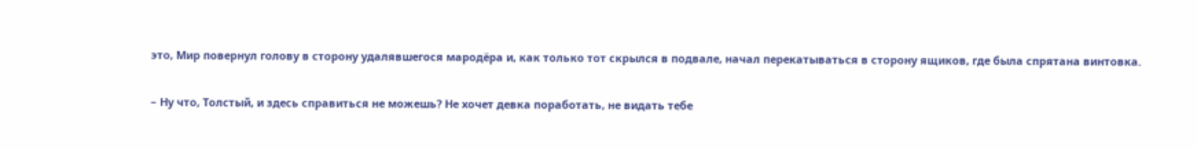это, Мир повернул голову в сторону удалявшегося мародёра и, как только тот скрылся в подвале, начал перекатываться в сторону ящиков, где была спрятана винтовка.

– Ну что, Толстый, и здесь справиться не можешь? Не хочет девка поработать, не видать тебе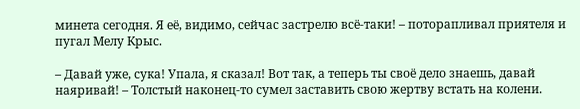минета сегодня. Я её, видимо, сейчас застрелю всё-таки! – поторапливал приятеля и пугал Мелу Крыс.

– Давай уже, сука! Упала, я сказал! Вот так, а теперь ты своё дело знаешь, давай наяривай! – Толстый наконец-то сумел заставить свою жертву встать на колени.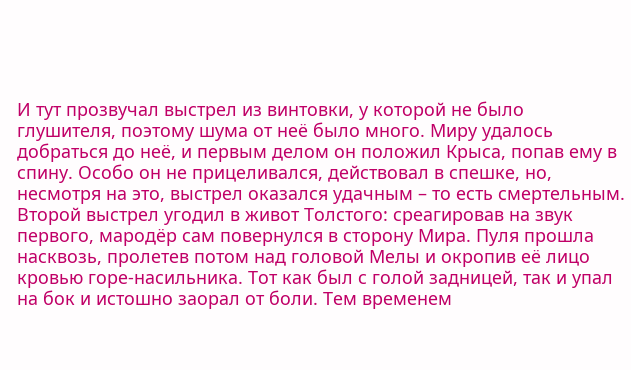И тут прозвучал выстрел из винтовки, у которой не было глушителя, поэтому шума от неё было много. Миру удалось добраться до неё, и первым делом он положил Крыса, попав ему в спину. Особо он не прицеливался, действовал в спешке, но, несмотря на это, выстрел оказался удачным – то есть смертельным. Второй выстрел угодил в живот Толстого: среагировав на звук первого, мародёр сам повернулся в сторону Мира. Пуля прошла насквозь, пролетев потом над головой Мелы и окропив её лицо кровью горе-насильника. Тот как был с голой задницей, так и упал на бок и истошно заорал от боли. Тем временем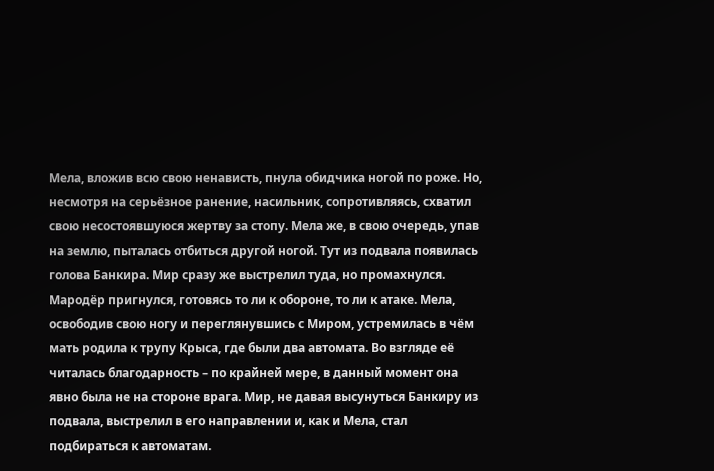Мела, вложив всю свою ненависть, пнула обидчика ногой по роже. Но, несмотря на серьёзное ранение, насильник, сопротивляясь, схватил свою несостоявшуюся жертву за стопу. Мела же, в свою очередь, упав на землю, пыталась отбиться другой ногой. Тут из подвала появилась голова Банкира. Мир сразу же выстрелил туда, но промахнулся. Мародёр пригнулся, готовясь то ли к обороне, то ли к атаке. Мела, освободив свою ногу и переглянувшись с Миром, устремилась в чём мать родила к трупу Крыса, где были два автомата. Во взгляде её читалась благодарность – по крайней мере, в данный момент она явно была не на стороне врага. Мир, не давая высунуться Банкиру из подвала, выстрелил в его направлении и, как и Мела, стал подбираться к автоматам.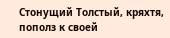Стонущий Толстый, кряхтя, пополз к своей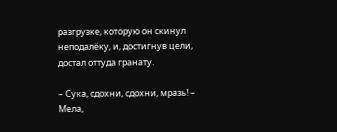разгрузке, которую он скинул неподалёку, и, достигнув цели, достал оттуда гранату.

– Сука, сдохни, сдохни, мразь! – Мела,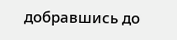добравшись до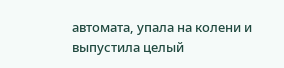автомата, упала на колени и выпустила целый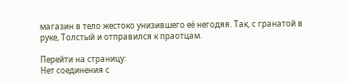магазин в тело жестоко унизившего её негодяя. Так, с гранатой в руке, Толстый и отправился к праотцам.

Перейти на страницу:
Нет соединения с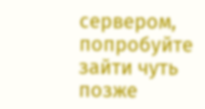сервером, попробуйте зайти чуть позже